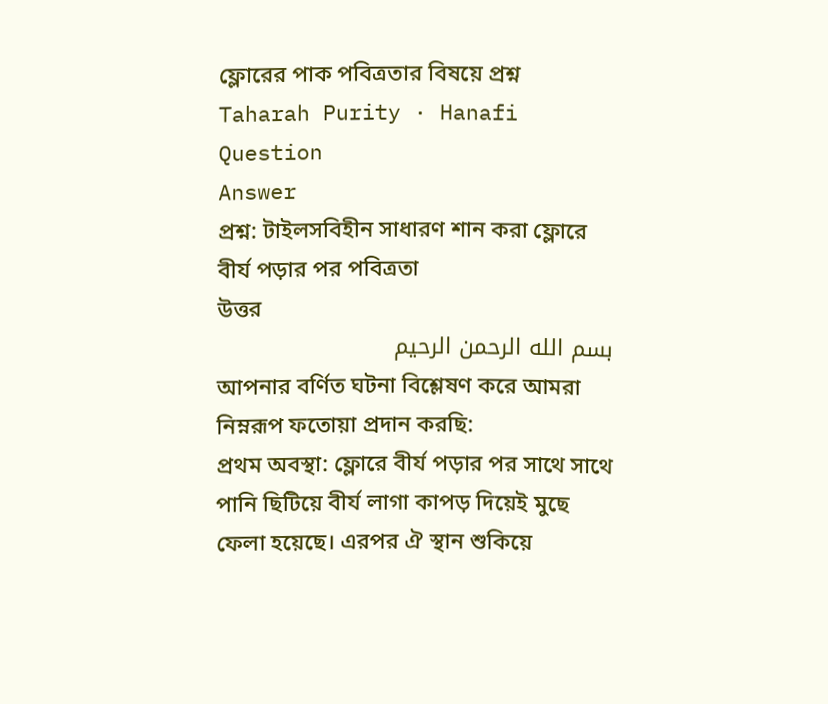ফ্লোরের পাক পবিত্রতার বিষয়ে প্রশ্ন
Taharah Purity · Hanafi
Question
Answer
প্রশ্ন: টাইলসবিহীন সাধারণ শান করা ফ্লোরে বীর্য পড়ার পর পবিত্রতা
উত্তর
بسم الله الرحمن الرحيم
আপনার বর্ণিত ঘটনা বিশ্লেষণ করে আমরা নিম্নরূপ ফতোয়া প্রদান করছি:
প্রথম অবস্থা: ফ্লোরে বীর্য পড়ার পর সাথে সাথে পানি ছিটিয়ে বীর্য লাগা কাপড় দিয়েই মুছে ফেলা হয়েছে। এরপর ঐ স্থান শুকিয়ে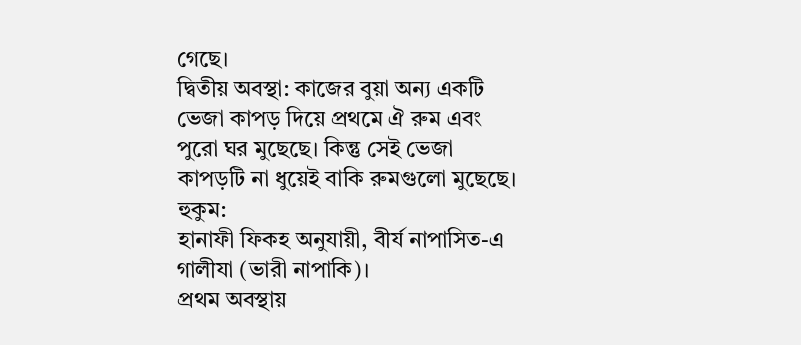গেছে।
দ্বিতীয় অবস্থা: কাজের বুয়া অন্য একটি ভেজা কাপড় দিয়ে প্রথমে ঐ রুম এবং পুরো ঘর মুছেছে। কিন্তু সেই ভেজা কাপড়টি না ধুয়েই বাকি রুমগুলো মুছেছে।
হুকুম:
হানাফী ফিকহ অনুযায়ী, বীর্য নাপাসিত-এ গালীযা (ভারী নাপাকি)।
প্রথম অবস্থায়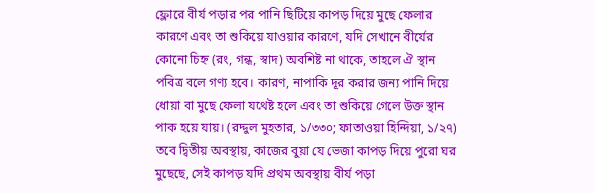ফ্লোরে বীর্য পড়ার পর পানি ছিটিয়ে কাপড় দিয়ে মুছে ফেলার কারণে এবং তা শুকিয়ে যাওয়ার কারণে, যদি সেখানে বীর্যের কোনো চিহ্ন (রং, গন্ধ, স্বাদ) অবশিষ্ট না থাকে, তাহলে ঐ স্থান পবিত্র বলে গণ্য হবে। কারণ, নাপাকি দূর করার জন্য পানি দিয়ে ধোয়া বা মুছে ফেলা যথেষ্ট হলে এবং তা শুকিয়ে গেলে উক্ত স্থান পাক হয়ে যায়। (রদ্দুল মুহতার, ১/৩৩০; ফাতাওয়া হিন্দিয়া, ১/২৭)
তবে দ্বিতীয় অবস্থায়, কাজের বুয়া যে ভেজা কাপড় দিয়ে পুরো ঘর মুছেছে, সেই কাপড় যদি প্রথম অবস্থায় বীর্য পড়া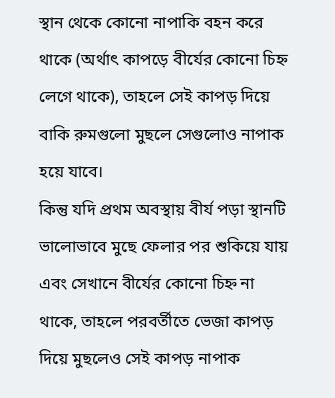স্থান থেকে কোনো নাপাকি বহন করে থাকে (অর্থাৎ কাপড়ে বীর্যের কোনো চিহ্ন লেগে থাকে), তাহলে সেই কাপড় দিয়ে বাকি রুমগুলো মুছলে সেগুলোও নাপাক হয়ে যাবে।
কিন্তু যদি প্রথম অবস্থায় বীর্য পড়া স্থানটি ভালোভাবে মুছে ফেলার পর শুকিয়ে যায় এবং সেখানে বীর্যের কোনো চিহ্ন না থাকে, তাহলে পরবর্তীতে ভেজা কাপড় দিয়ে মুছলেও সেই কাপড় নাপাক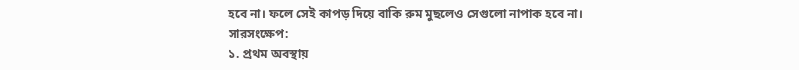হবে না। ফলে সেই কাপড় দিয়ে বাকি রুম মুছলেও সেগুলো নাপাক হবে না।
সারসংক্ষেপ:
১. প্রথম অবস্থায়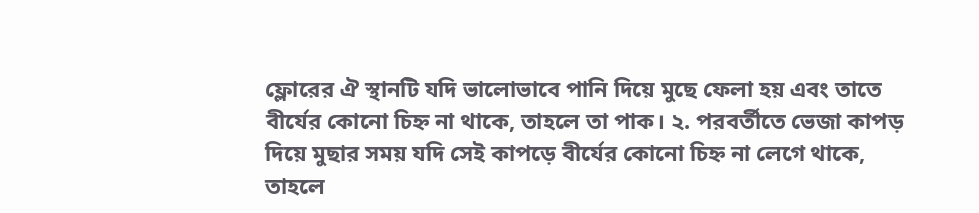ফ্লোরের ঐ স্থানটি যদি ভালোভাবে পানি দিয়ে মুছে ফেলা হয় এবং তাতে বীর্যের কোনো চিহ্ন না থাকে, তাহলে তা পাক। ২. পরবর্তীতে ভেজা কাপড় দিয়ে মুছার সময় যদি সেই কাপড়ে বীর্যের কোনো চিহ্ন না লেগে থাকে, তাহলে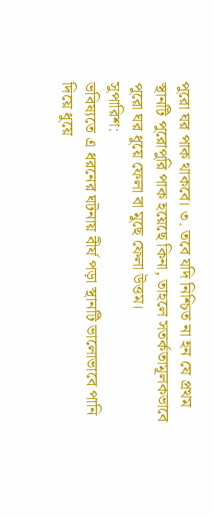পুরো ঘর পাক থাকবে। ৩. তবে যদি নিশ্চিত না হন যে প্রথম স্থানটি পুরোপুরি পাক হয়েছে কিনা, তাহলে সতর্কতামূলকভাবে পুরো ঘর ধুয়ে ফেলা বা মুছে ফেলা উত্তম।
সুপারিশ:
ভবিষ্যতে এ ধরনের ঘটনায় বীর্য পড়া স্থানটি ভালোভাবে পানি দিয়ে ধুয়ে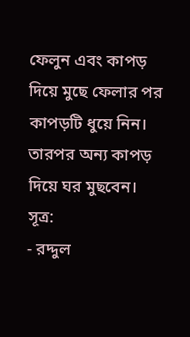ফেলুন এবং কাপড় দিয়ে মুছে ফেলার পর কাপড়টি ধুয়ে নিন। তারপর অন্য কাপড় দিয়ে ঘর মুছবেন।
সূত্র:
- রদ্দুল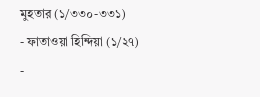মুহতার (১/৩৩০-৩৩১)
- ফাতাওয়া হিন্দিয়া (১/২৭)
-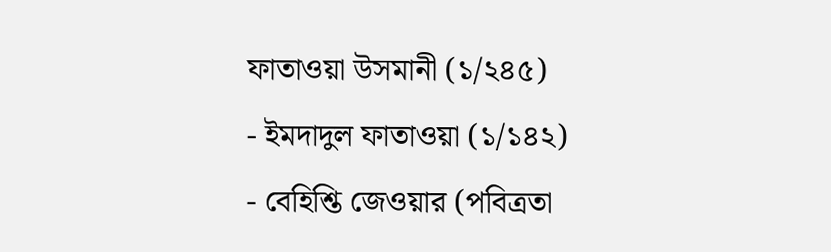ফাতাওয়া উসমানী (১/২৪৫)
- ইমদাদুল ফাতাওয়া (১/১৪২)
- বেহিশ্তি জেওয়ার (পবিত্রতা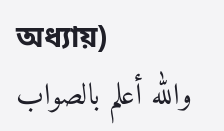অধ্যায়)
والله أعلم بالصواب